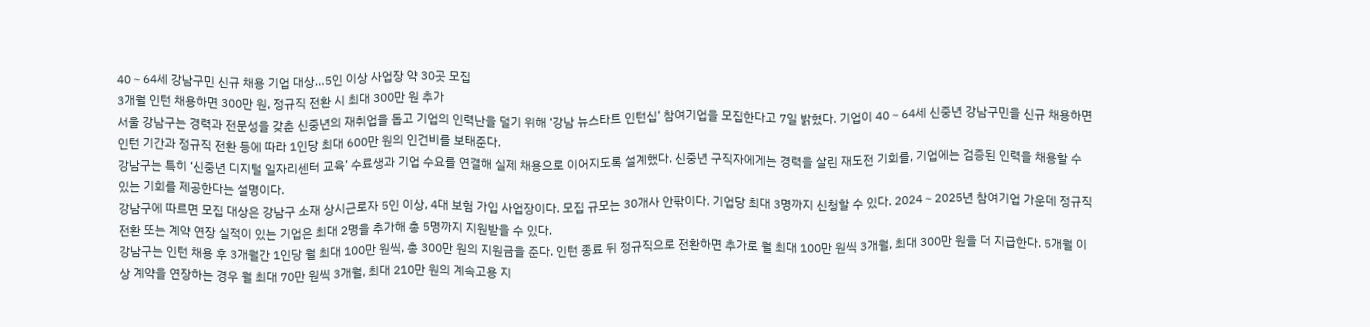40∼64세 강남구민 신규 채용 기업 대상…5인 이상 사업장 약 30곳 모집
3개월 인턴 채용하면 300만 원, 정규직 전환 시 최대 300만 원 추가
서울 강남구는 경력과 전문성을 갖춘 신중년의 재취업을 돕고 기업의 인력난을 덜기 위해 ‘강남 뉴스타트 인턴십’ 참여기업을 모집한다고 7일 밝혔다. 기업이 40∼64세 신중년 강남구민을 신규 채용하면 인턴 기간과 정규직 전환 등에 따라 1인당 최대 600만 원의 인건비를 보태준다.
강남구는 특히 ‘신중년 디지털 일자리센터 교육’ 수료생과 기업 수요를 연결해 실제 채용으로 이어지도록 설계했다. 신중년 구직자에게는 경력을 살린 재도전 기회를, 기업에는 검증된 인력을 채용할 수 있는 기회를 제공한다는 설명이다.
강남구에 따르면 모집 대상은 강남구 소재 상시근로자 5인 이상, 4대 보험 가입 사업장이다. 모집 규모는 30개사 안팎이다. 기업당 최대 3명까지 신청할 수 있다. 2024∼2025년 참여기업 가운데 정규직 전환 또는 계약 연장 실적이 있는 기업은 최대 2명을 추가해 총 5명까지 지원받을 수 있다.
강남구는 인턴 채용 후 3개월간 1인당 월 최대 100만 원씩, 총 300만 원의 지원금을 준다. 인턴 종료 뒤 정규직으로 전환하면 추가로 월 최대 100만 원씩 3개월, 최대 300만 원을 더 지급한다. 5개월 이상 계약을 연장하는 경우 월 최대 70만 원씩 3개월, 최대 210만 원의 계속고용 지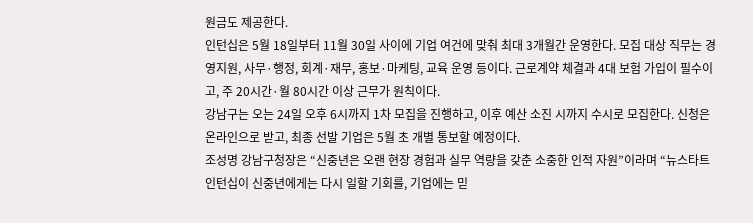원금도 제공한다.
인턴십은 5월 18일부터 11월 30일 사이에 기업 여건에 맞춰 최대 3개월간 운영한다. 모집 대상 직무는 경영지원, 사무·행정, 회계·재무, 홍보·마케팅, 교육 운영 등이다. 근로계약 체결과 4대 보험 가입이 필수이고, 주 20시간·월 80시간 이상 근무가 원칙이다.
강남구는 오는 24일 오후 6시까지 1차 모집을 진행하고, 이후 예산 소진 시까지 수시로 모집한다. 신청은 온라인으로 받고, 최종 선발 기업은 5월 초 개별 통보할 예정이다.
조성명 강남구청장은 “신중년은 오랜 현장 경험과 실무 역량을 갖춘 소중한 인적 자원”이라며 “뉴스타트 인턴십이 신중년에게는 다시 일할 기회를, 기업에는 믿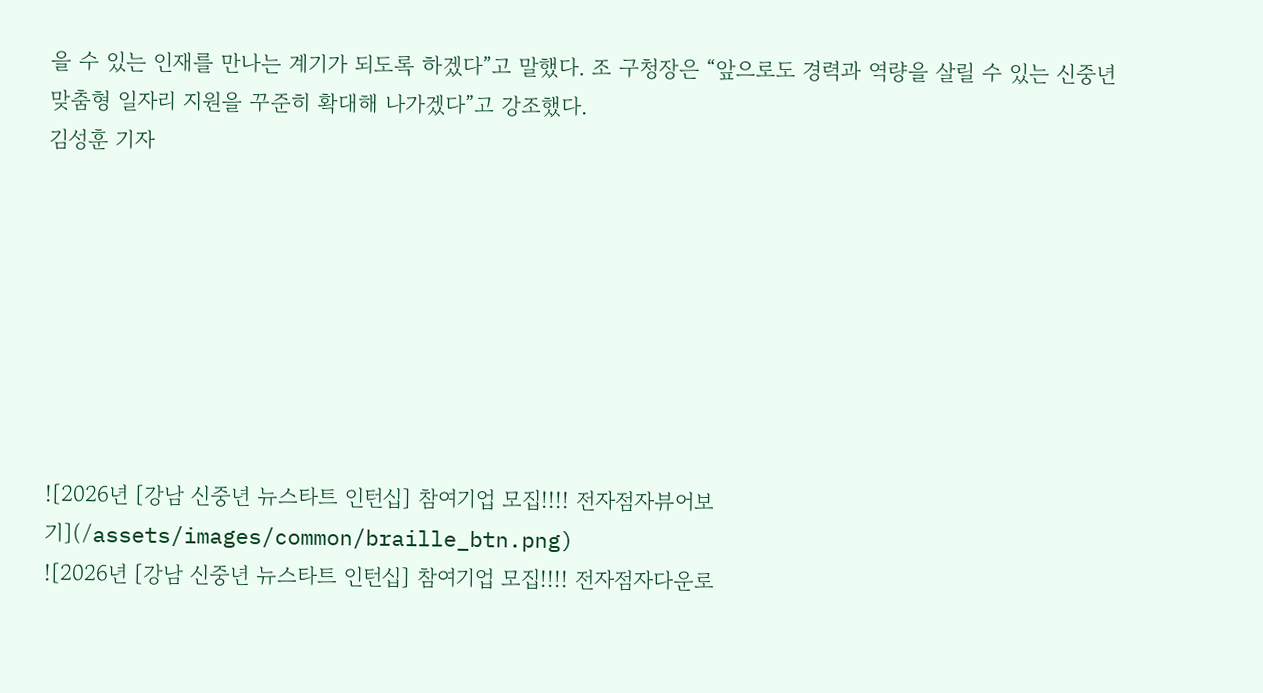을 수 있는 인재를 만나는 계기가 되도록 하겠다”고 말했다. 조 구청장은 “앞으로도 경력과 역량을 살릴 수 있는 신중년 맞춤형 일자리 지원을 꾸준히 확대해 나가겠다”고 강조했다.
김성훈 기자








![2026년 [강남 신중년 뉴스타트 인턴십] 참여기업 모집!!!! 전자점자뷰어보기](/assets/images/common/braille_btn.png)
![2026년 [강남 신중년 뉴스타트 인턴십] 참여기업 모집!!!! 전자점자다운로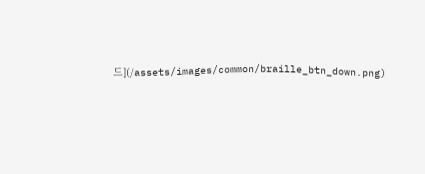드](/assets/images/common/braille_btn_down.png)